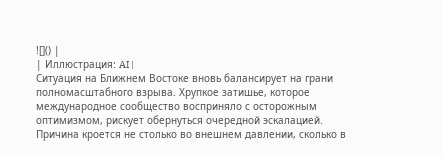![]() |
| Иллюстрация: AI |
Ситуация на Ближнем Востоке вновь балансирует на грани полномасштабного взрыва. Хрупкое затишье, которое международное сообщество восприняло с осторожным оптимизмом, рискует обернуться очередной эскалацией. Причина кроется не столько во внешнем давлении, сколько в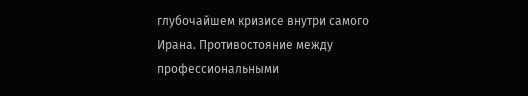глубочайшем кризисе внутри самого Ирана. Противостояние между профессиональными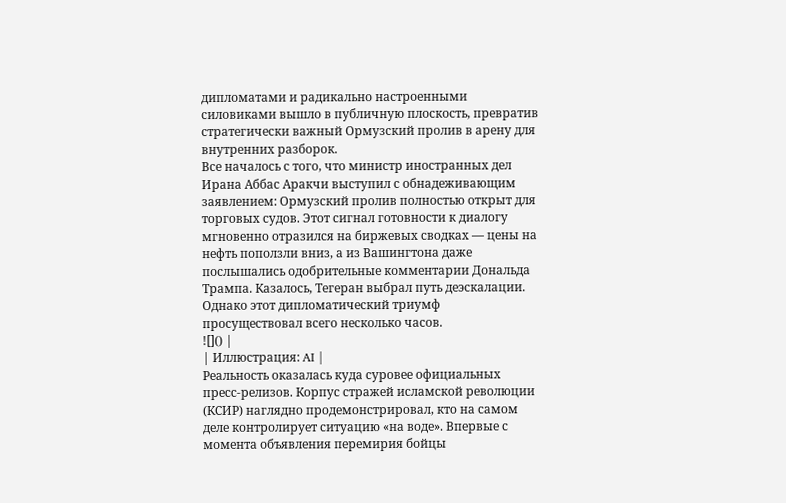дипломатами и радикально настроенными силовиками вышло в публичную плоскость, превратив стратегически важный Ормузский пролив в арену для внутренних разборок.
Все началось с того, что министр иностранных дел Ирана Аббас Аракчи выступил с обнадеживающим заявлением: Ормузский пролив полностью открыт для торговых судов. Этот сигнал готовности к диалогу мгновенно отразился на биржевых сводках — цены на нефть поползли вниз, а из Вашингтона даже послышались одобрительные комментарии Дональда Трампа. Казалось, Тегеран выбрал путь деэскалации. Однако этот дипломатический триумф просуществовал всего несколько часов.
![]() |
| Иллюстрация: AI |
Реальность оказалась куда суровее официальных пресс-релизов. Корпус стражей исламской революции (КСИР) наглядно продемонстрировал, кто на самом деле контролирует ситуацию «на воде». Впервые с момента объявления перемирия бойцы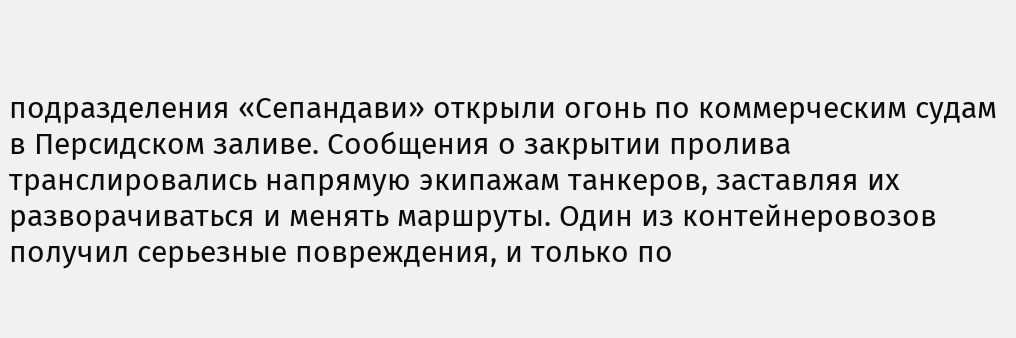подразделения «Сепандави» открыли огонь по коммерческим судам в Персидском заливе. Сообщения о закрытии пролива транслировались напрямую экипажам танкеров, заставляя их разворачиваться и менять маршруты. Один из контейнеровозов получил серьезные повреждения, и только по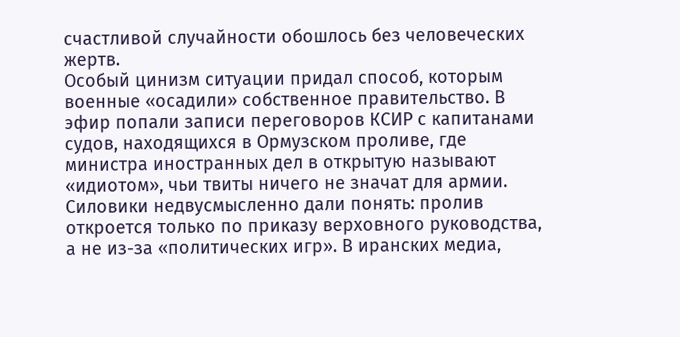счастливой случайности обошлось без человеческих жертв.
Особый цинизм ситуации придал способ, которым военные «осадили» собственное правительство. В эфир попали записи переговоров КСИР с капитанами судов, находящихся в Ормузском проливе, где министра иностранных дел в открытую называют «идиотом», чьи твиты ничего не значат для армии. Силовики недвусмысленно дали понять: пролив откроется только по приказу верховного руководства, а не из-за «политических игр». В иранских медиа,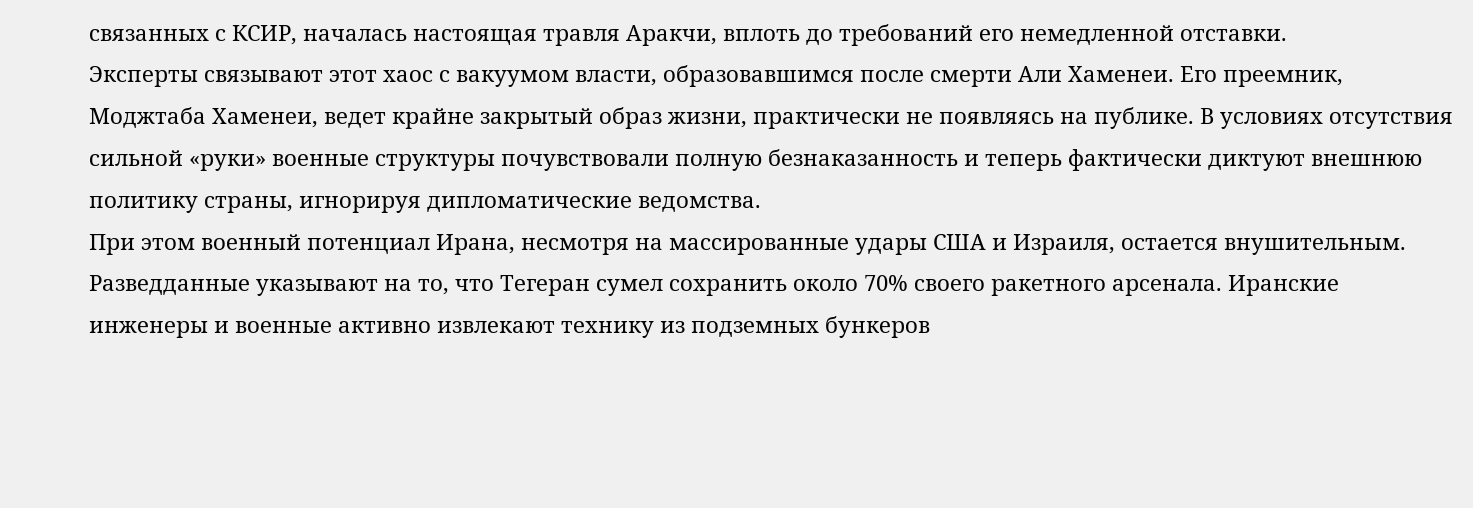связанных с КСИР, началась настоящая травля Аракчи, вплоть до требований его немедленной отставки.
Эксперты связывают этот хаос с вакуумом власти, образовавшимся после смерти Али Хаменеи. Его преемник, Моджтаба Хаменеи, ведет крайне закрытый образ жизни, практически не появляясь на публике. В условиях отсутствия сильной «руки» военные структуры почувствовали полную безнаказанность и теперь фактически диктуют внешнюю политику страны, игнорируя дипломатические ведомства.
При этом военный потенциал Ирана, несмотря на массированные удары США и Израиля, остается внушительным. Разведданные указывают на то, что Тегеран сумел сохранить около 70% своего ракетного арсенала. Иранские инженеры и военные активно извлекают технику из подземных бункеров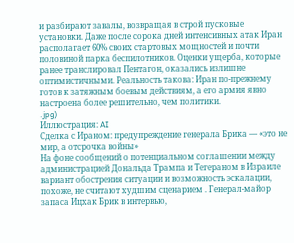и разбирают завалы, возвращая в строй пусковые установки. Даже после сорока дней интенсивных атак Иран располагает 60% своих стартовых мощностей и почти половиной парка беспилотников. Оценки ущерба, которые ранее транслировал Пентагон, оказались излишне оптимистичными. Реальность такова: Иран по-прежнему готов к затяжным боевым действиям, а его армия явно настроена более решительно, чем политики.
.jpg)
Иллюстрация: AI
Сделка с Ираном: предупреждение генерала Брика — «это не мир, а отсрочка войны»
На фоне сообщений о потенциальном соглашении между администрацией Дональда Трампа и Тегераном в Израиле вариант обострения ситуации и возможность эскалации, похоже, не считают худшим сценарием . Генерал-майор запаса Ицхак Брик в интервью,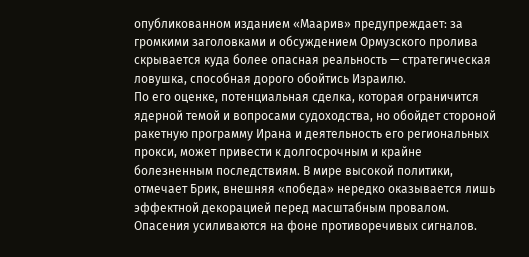опубликованном изданием «Маарив» предупреждает: за громкими заголовками и обсуждением Ормузского пролива скрывается куда более опасная реальность — стратегическая ловушка, способная дорого обойтись Израилю.
По его оценке, потенциальная сделка, которая ограничится ядерной темой и вопросами судоходства, но обойдет стороной ракетную программу Ирана и деятельность его региональных прокси, может привести к долгосрочным и крайне болезненным последствиям. В мире высокой политики, отмечает Брик, внешняя «победа» нередко оказывается лишь эффектной декорацией перед масштабным провалом.
Опасения усиливаются на фоне противоречивых сигналов.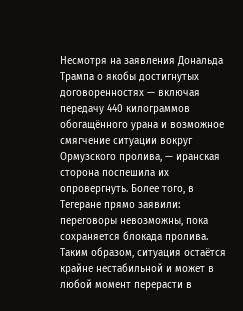Несмотря на заявления Дональда Трампа о якобы достигнутых договоренностях — включая передачу 440 килограммов обогащённого урана и возможное смягчение ситуации вокруг Ормузского пролива, — иранская сторона поспешила их опровергнуть. Более того, в Тегеране прямо заявили: переговоры невозможны, пока сохраняется блокада пролива. Таким образом, ситуация остаётся крайне нестабильной и может в любой момент перерасти в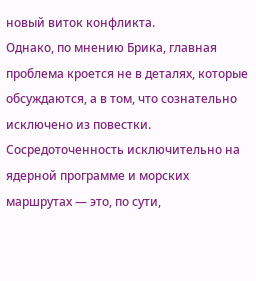новый виток конфликта.
Однако, по мнению Брика, главная проблема кроется не в деталях, которые обсуждаются, а в том, что сознательно исключено из повестки. Сосредоточенность исключительно на ядерной программе и морских маршрутах — это, по сути,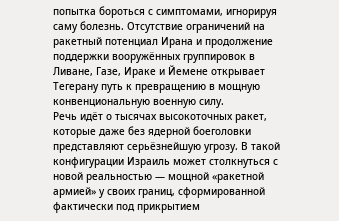попытка бороться с симптомами, игнорируя саму болезнь. Отсутствие ограничений на ракетный потенциал Ирана и продолжение поддержки вооружённых группировок в Ливане, Газе, Ираке и Йемене открывает Тегерану путь к превращению в мощную конвенциональную военную силу.
Речь идёт о тысячах высокоточных ракет, которые даже без ядерной боеголовки представляют серьёзнейшую угрозу. В такой конфигурации Израиль может столкнуться с новой реальностью — мощной «ракетной армией» у своих границ, сформированной фактически под прикрытием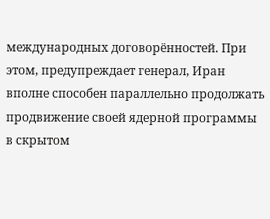международных договорённостей. При этом, предупреждает генерал, Иран вполне способен параллельно продолжать продвижение своей ядерной программы в скрытом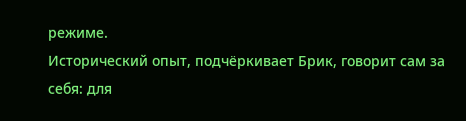режиме.
Исторический опыт, подчёркивает Брик, говорит сам за себя: для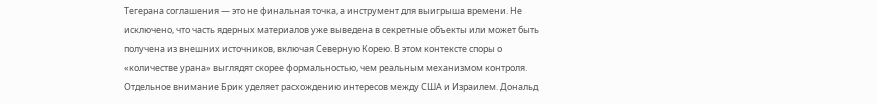Тегерана соглашения — это не финальная точка, а инструмент для выигрыша времени. Не исключено, что часть ядерных материалов уже выведена в секретные объекты или может быть получена из внешних источников, включая Северную Корею. В этом контексте споры о «количестве урана» выглядят скорее формальностью, чем реальным механизмом контроля.
Отдельное внимание Брик уделяет расхождению интересов между США и Израилем. Дональд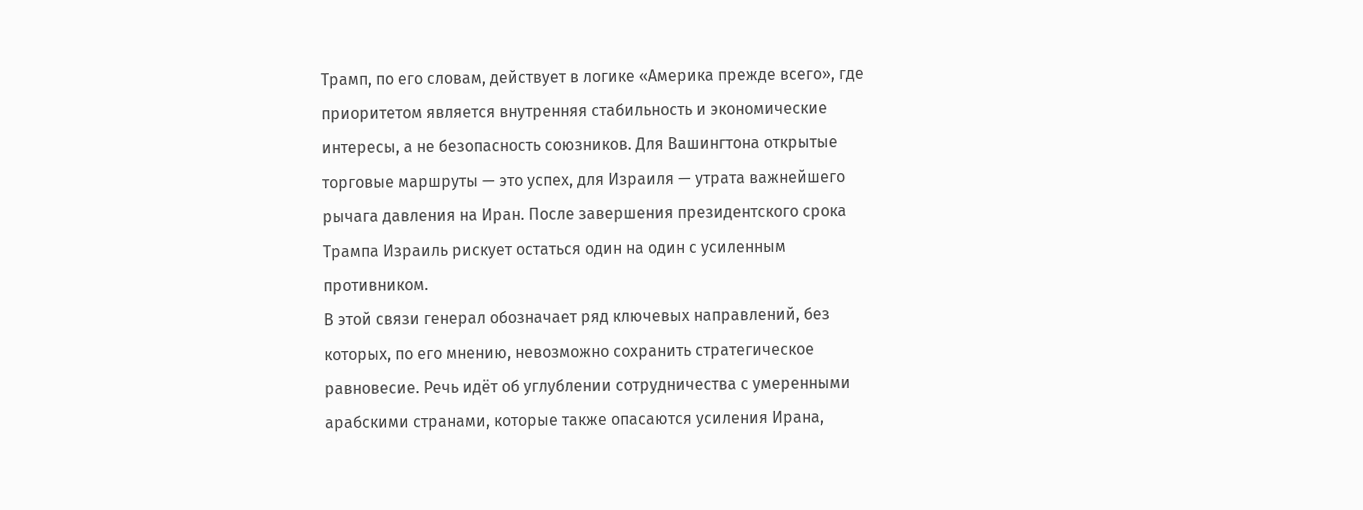Трамп, по его словам, действует в логике «Америка прежде всего», где приоритетом является внутренняя стабильность и экономические интересы, а не безопасность союзников. Для Вашингтона открытые торговые маршруты — это успех, для Израиля — утрата важнейшего рычага давления на Иран. После завершения президентского срока Трампа Израиль рискует остаться один на один с усиленным противником.
В этой связи генерал обозначает ряд ключевых направлений, без которых, по его мнению, невозможно сохранить стратегическое равновесие. Речь идёт об углублении сотрудничества с умеренными арабскими странами, которые также опасаются усиления Ирана,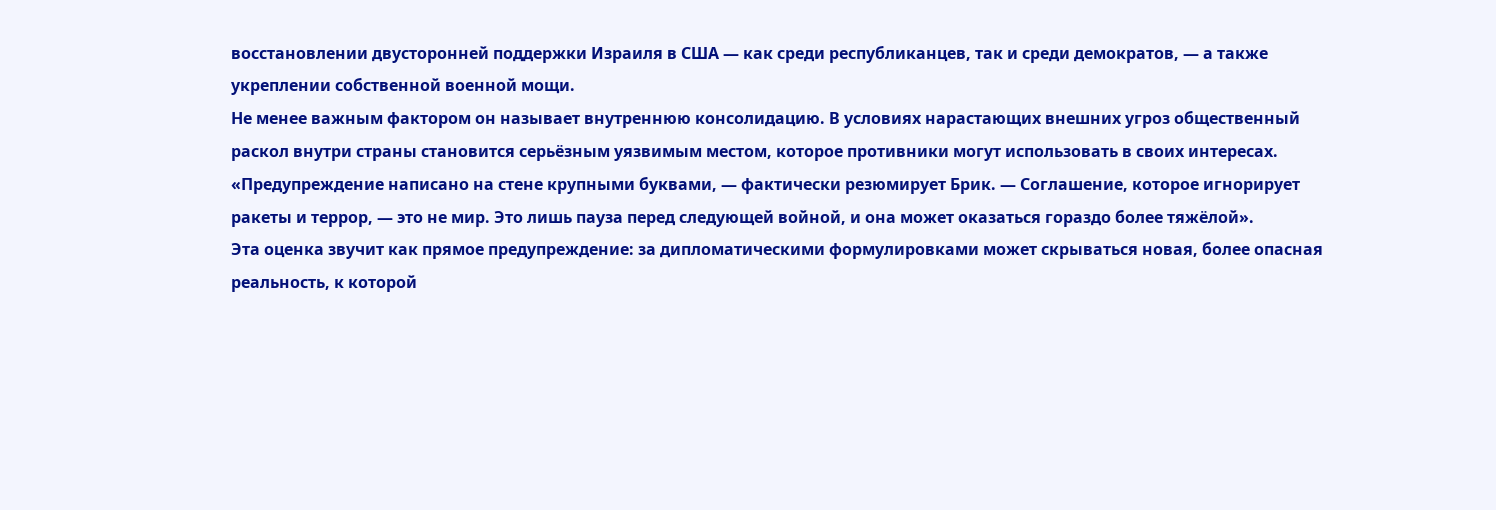восстановлении двусторонней поддержки Израиля в США — как среди республиканцев, так и среди демократов, — а также укреплении собственной военной мощи.
Не менее важным фактором он называет внутреннюю консолидацию. В условиях нарастающих внешних угроз общественный раскол внутри страны становится серьёзным уязвимым местом, которое противники могут использовать в своих интересах.
«Предупреждение написано на стене крупными буквами, — фактически резюмирует Брик. — Соглашение, которое игнорирует ракеты и террор, — это не мир. Это лишь пауза перед следующей войной, и она может оказаться гораздо более тяжёлой».
Эта оценка звучит как прямое предупреждение: за дипломатическими формулировками может скрываться новая, более опасная реальность, к которой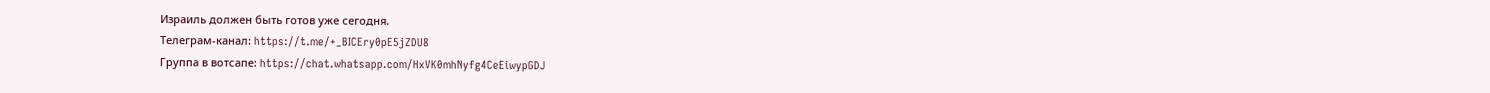Израиль должен быть готов уже сегодня.
Телеграм-канал: https://t.me/+_BICEry0pE5jZDU8
Группа в вотсапе: https://chat.whatsapp.com/HxVK0mhNyfg4CeEiwypGDJ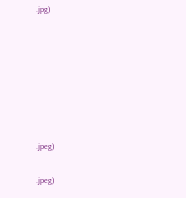.jpg)







.jpeg)

.jpeg)